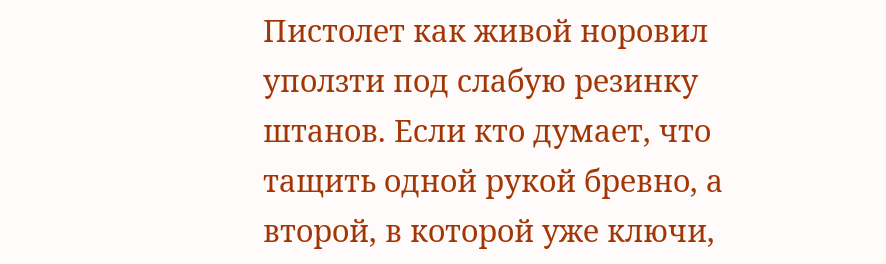Пистолет как живой норовил уползти под слабую резинку штанов. Если кто думает, что тащить одной рукой бревно, а второй, в которой уже ключи,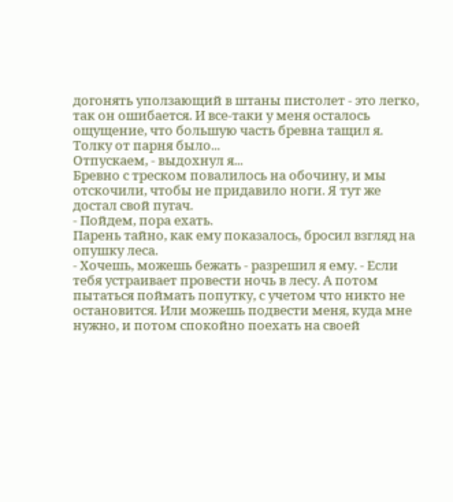догонять уползающий в штаны пистолет - это легко, так он ошибается. И все-таки у меня осталось ощущение, что большую часть бревна тащил я. Толку от парня было...
Отпускаем, - выдохнул я...
Бревно с треском повалилось на обочину, и мы отскочили, чтобы не придавило ноги. Я тут же достал свой пугач.
- Пойдем, пора ехать.
Парень тайно, как ему показалось, бросил взгляд на опушку леса.
- Хочешь, можешь бежать - разрешил я ему. - Если тебя устраивает провести ночь в лесу. А потом пытаться поймать попутку, с учетом что никто не остановится. Или можешь подвести меня, куда мне нужно, и потом спокойно поехать на своей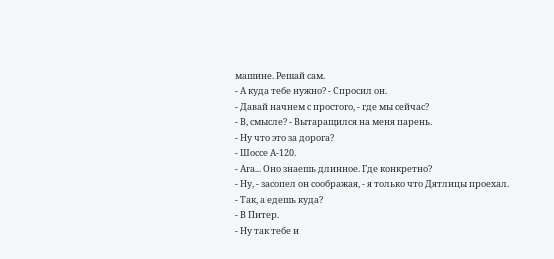машине. Решай сам.
- А куда тебе нужно? - Спросил он.
- Давай начнем с простого, - где мы сейчас?
- В, смысле? - Вытаращился на меня парень.
- Ну что это за дорога?
- Шоссе А-120.
- Ага... Оно знаешь длинное. Где конкретно?
- Ну, - засопел он соображая, - я только что Дятлицы проехал.
- Так, а едешь куда?
- В Питер.
- Ну так тебе и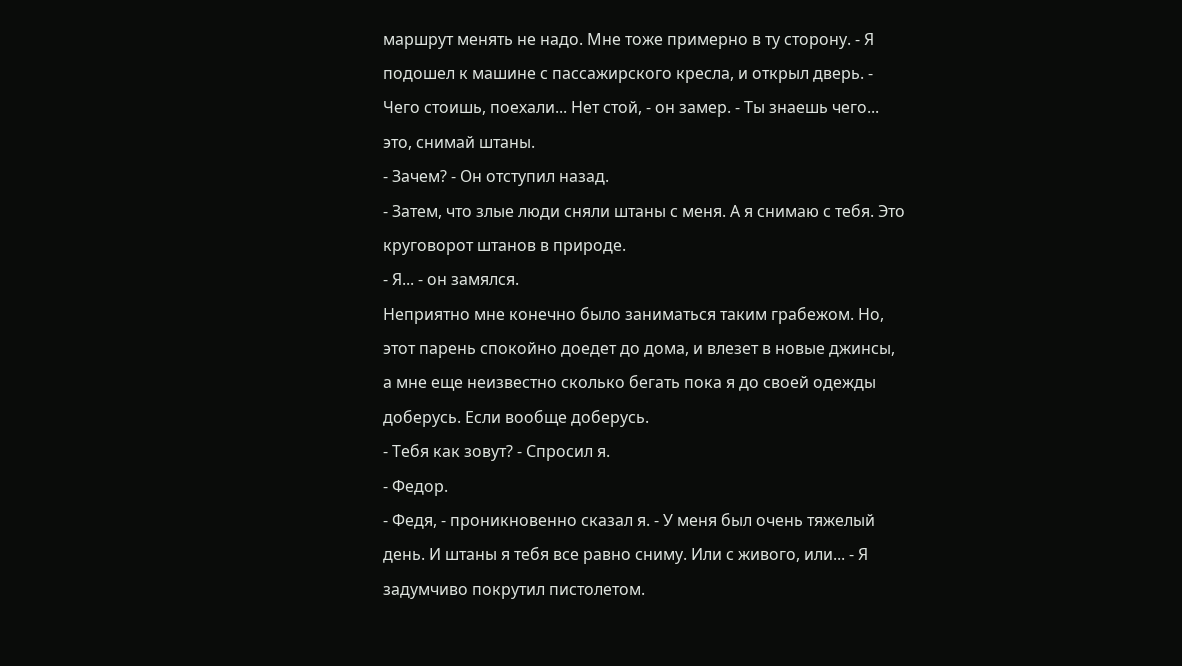маршрут менять не надо. Мне тоже примерно в ту сторону. - Я подошел к машине с пассажирского кресла, и открыл дверь. - Чего стоишь, поехали... Нет стой, - он замер. - Ты знаешь чего... это, снимай штаны.
- Зачем? - Он отступил назад.
- Затем, что злые люди сняли штаны с меня. А я снимаю с тебя. Это круговорот штанов в природе.
- Я... - он замялся.
Неприятно мне конечно было заниматься таким грабежом. Но, этот парень спокойно доедет до дома, и влезет в новые джинсы, а мне еще неизвестно сколько бегать пока я до своей одежды доберусь. Если вообще доберусь.
- Тебя как зовут? - Спросил я.
- Федор.
- Федя, - проникновенно сказал я. - У меня был очень тяжелый день. И штаны я тебя все равно сниму. Или с живого, или... - Я задумчиво покрутил пистолетом.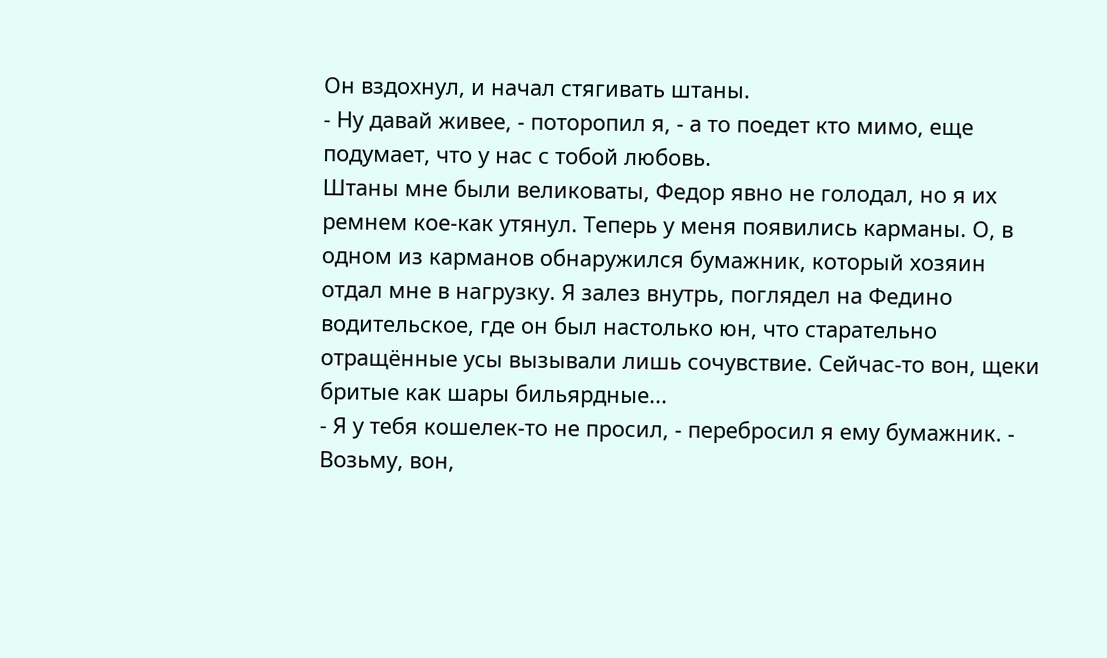Он вздохнул, и начал стягивать штаны.
- Ну давай живее, - поторопил я, - а то поедет кто мимо, еще подумает, что у нас с тобой любовь.
Штаны мне были великоваты, Федор явно не голодал, но я их ремнем кое-как утянул. Теперь у меня появились карманы. О, в одном из карманов обнаружился бумажник, который хозяин отдал мне в нагрузку. Я залез внутрь, поглядел на Федино водительское, где он был настолько юн, что старательно отращённые усы вызывали лишь сочувствие. Сейчас-то вон, щеки бритые как шары бильярдные...
- Я у тебя кошелек-то не просил, - перебросил я ему бумажник. - Возьму, вон,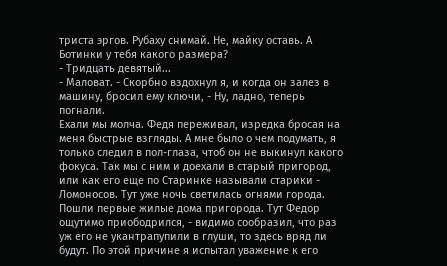триста эргов. Рубаху снимай. Не, майку оставь. А Ботинки у тебя какого размера?
- Тридцать девятый...
- Маловат. - Скорбно вздохнул я, и когда он залез в машину, бросил ему ключи, - Ну, ладно, теперь погнали.
Ехали мы молча. Федя переживал, изредка бросая на меня быстрые взгляды. А мне было о чем подумать, я только следил в пол-глаза, чтоб он не выкинул какого фокуса. Так мы с ним и доехали в старый пригород, или как его еще по Старинке называли старики - Ломоносов. Тут уже ночь светилась огнями города. Пошли первые жилые дома пригорода. Тут Федор ощутимо приободрился, - видимо сообразил, что раз уж его не укантрапупили в глуши, то здесь вряд ли будут. По этой причине я испытал уважение к его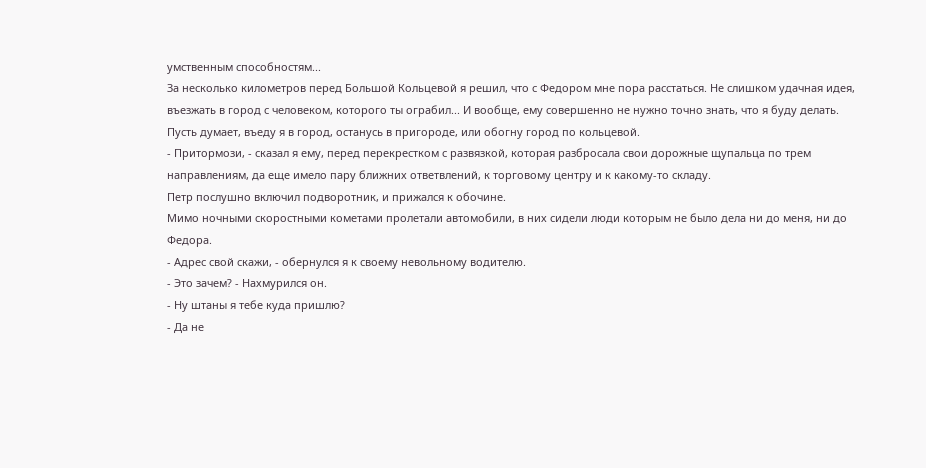умственным способностям...
За несколько километров перед Большой Кольцевой я решил, что с Федором мне пора расстаться. Не слишком удачная идея, въезжать в город с человеком, которого ты ограбил... И вообще, ему совершенно не нужно точно знать, что я буду делать. Пусть думает, въеду я в город, останусь в пригороде, или обогну город по кольцевой.
- Притормози, - сказал я ему, перед перекрестком с развязкой, которая разбросала свои дорожные щупальца по трем направлениям, да еще имело пару ближних ответвлений, к торговому центру и к какому-то складу.
Петр послушно включил подворотник, и прижался к обочине.
Мимо ночными скоростными кометами пролетали автомобили, в них сидели люди которым не было дела ни до меня, ни до Федора.
- Адрес свой скажи, - обернулся я к своему невольному водителю.
- Это зачем? - Нахмурился он.
- Ну штаны я тебе куда пришлю?
- Да не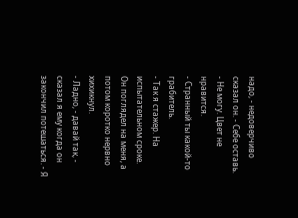надо, - недоверчиво сказал он. - Себе оставь.
- Не могу. Цвет не нравится.
- Странный ты какой-то грабитель.
- Так я стажер. На испытательном сроке.
Он поглядел на меня, а потом коротко нервно хихикнул.
- Ладно, - давай так, - сказал я ему когда он закончил потешаться. - Я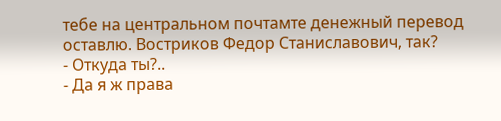тебе на центральном почтамте денежный перевод оставлю. Востриков Федор Станиславович, так?
- Откуда ты?..
- Да я ж права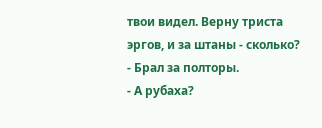твои видел. Верну триста эргов, и за штаны - сколько?
- Брал за полторы.
- А рубаха?